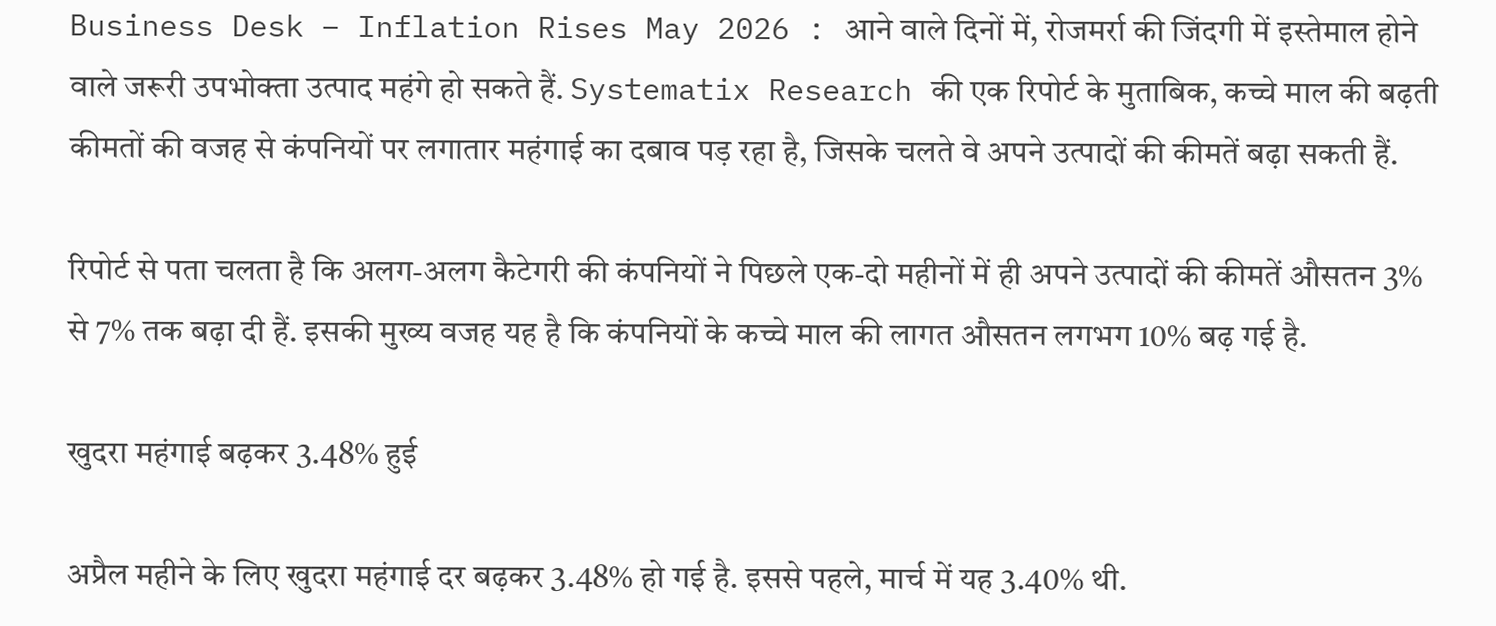Business Desk – Inflation Rises May 2026 : आने वाले दिनों में, रोजमर्रा की जिंदगी में इस्तेमाल होने वाले जरूरी उपभोक्ता उत्पाद महंगे हो सकते हैं. Systematix Research की एक रिपोर्ट के मुताबिक, कच्चे माल की बढ़ती कीमतों की वजह से कंपनियों पर लगातार महंगाई का दबाव पड़ रहा है, जिसके चलते वे अपने उत्पादों की कीमतें बढ़ा सकती हैं.

रिपोर्ट से पता चलता है कि अलग-अलग कैटेगरी की कंपनियों ने पिछले एक-दो महीनों में ही अपने उत्पादों की कीमतें औसतन 3% से 7% तक बढ़ा दी हैं. इसकी मुख्य वजह यह है कि कंपनियों के कच्चे माल की लागत औसतन लगभग 10% बढ़ गई है.

खुदरा महंगाई बढ़कर 3.48% हुई

अप्रैल महीने के लिए खुदरा महंगाई दर बढ़कर 3.48% हो गई है. इससे पहले, मार्च में यह 3.40% थी.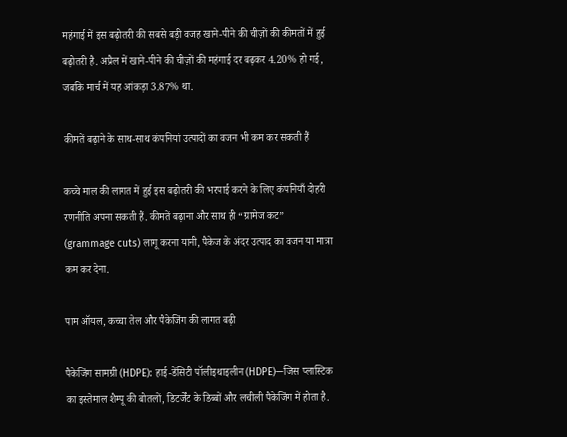महंगाई में इस बढ़ोतरी की सबसे बड़ी वजह खाने-पीने की चीज़ों की कीमतों में हुई बढ़ोतरी है. अप्रैल में खाने-पीने की चीज़ों की महंगाई दर बढ़कर 4.20% हो गई, जबकि मार्च में यह आंकड़ा 3.87% था.

कीमतें बढ़ाने के साथ-साथ कंपनियां उत्पादों का वजन भी कम कर सकती हैं

कच्चे माल की लागत में हुई इस बढ़ोतरी की भरपाई करने के लिए कंपनियाँ दोहरी रणनीति अपना सकती हैं. कीमतें बढ़ाना और साथ ही “ग्रामेज कट” (grammage cuts) लागू करना यानी, पैकेज के अंदर उत्पाद का वजन या मात्रा कम कर देना.

पाम ऑयल, कच्चा तेल और पैकेजिंग की लागत बढ़ी

पैकेजिंग सामग्री (HDPE): हाई-डेंसिटी पॉलीइथाइलीन (HDPE)—जिस प्लास्टिक का इस्तेमाल शैम्पू की बोतलों, डिटर्जेंट के डिब्बों और लचीली पैकेजिंग में होता है.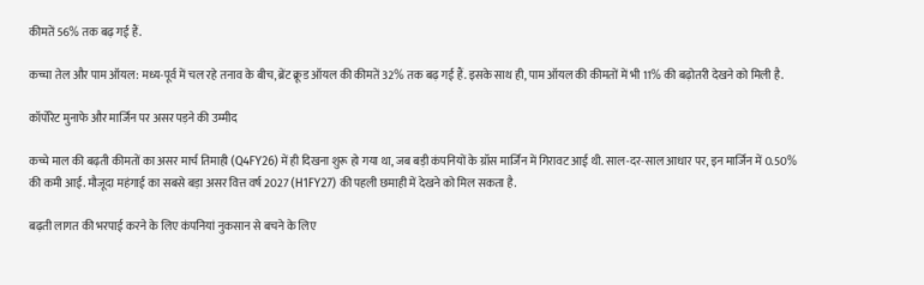कीमतें 56% तक बढ़ गई हैं.

कच्चा तेल और पाम ऑयल: मध्य-पूर्व में चल रहे तनाव के बीच, ब्रेंट क्रूड ऑयल की कीमतें 32% तक बढ़ गई हैं. इसके साथ ही, पाम ऑयल की कीमतों में भी 11% की बढ़ोतरी देखने को मिली है.

कॉर्पोरेट मुनाफे और मार्जिन पर असर पड़ने की उम्मीद

कच्चे माल की बढ़ती कीमतों का असर मार्च तिमाही (Q4FY26) में ही दिखना शुरू हो गया था, जब बड़ी कंपनियों के ग्रॉस मार्जिन में गिरावट आई थी. साल-दर-साल आधार पर, इन मार्जिन में 0.50% की कमी आई. मौजूदा महंगाई का सबसे बड़ा असर वित्त वर्ष 2027 (H1FY27) की पहली छमाही में देखने को मिल सकता है.

बढ़ती लागत की भरपाई करने के लिए कंपनियां नुकसान से बचने के लिए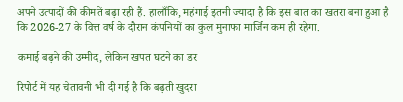अपने उत्पादों की कीमतें बढ़ा रही हैं. हालाँकि, महंगाई इतनी ज्यादा है कि इस बात का खतरा बना हुआ है कि 2026-27 के वित्त वर्ष के दौरान कंपनियों का कुल मुनाफा मार्जिन कम ही रहेगा.

कमाई बढ़ने की उम्मीद, लेकिन खपत घटने का डर

रिपोर्ट में यह चेतावनी भी दी गई है कि बढ़ती खुदरा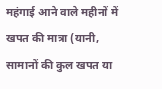महंगाई आने वाले महीनों में खपत की मात्रा (यानी, सामानों की कुल खपत या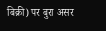बिक्री) पर बुरा असर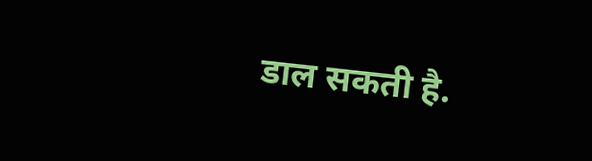डाल सकती है.